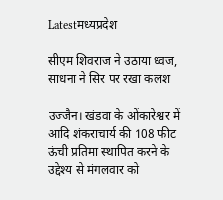Latestमध्यप्रदेश

सीएम शिवराज ने उठाया ध्वज, साधना ने सिर पर रखा कलश

उज्जैन। खंडवा के ओंकारेश्वर में आदि शंकराचार्य की 108 फीट ऊंची प्रतिमा स्थापित करने के उद्देश्य से मंगलवार को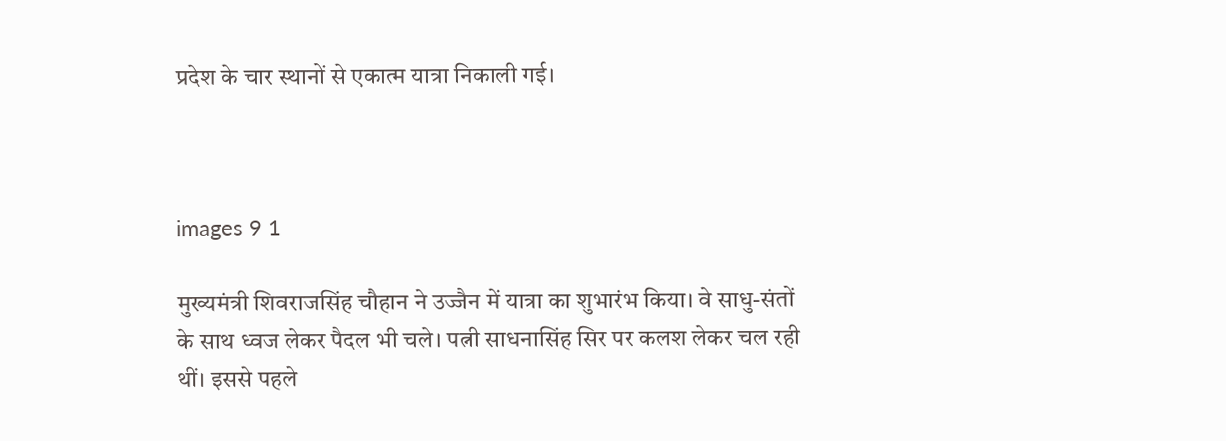प्रदेश के चार स्थानों से एकात्म यात्रा निकाली गई।



images 9 1

मुख्यमंत्री शिवराजसिंह चौहान ने उज्जैन में यात्रा का शुभारंभ किया। वे साधु-संतों के साथ ध्वज लेकर पैदल भी चले। पत्नी साधनासिंह सिर पर कलश लेकर चल रही थीं। इससे पहले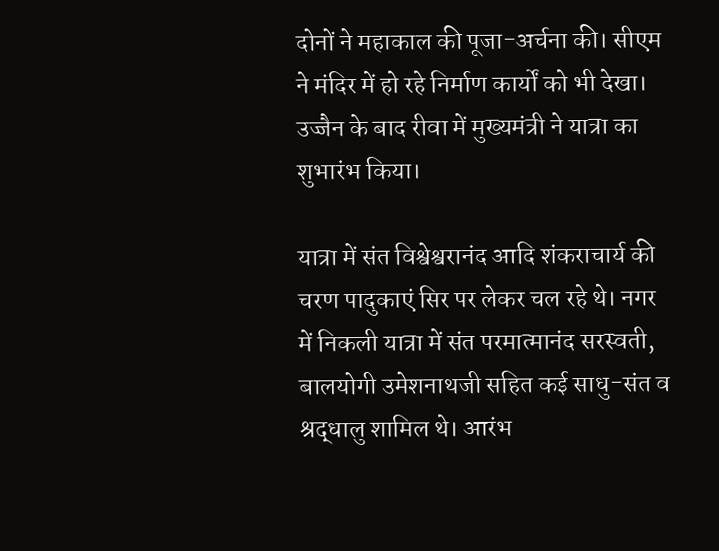दोनों ने महाकाल की पूजा-अर्चना की। सीएम ने मंदिर में हो रहे निर्माण कार्यों को भी देखा। उज्जैन के बाद रीवा में मुख्यमंत्री ने यात्रा का शुभारंभ किया।

यात्रा में संत विश्वेश्वरानंद आदि शंकराचार्य की चरण पादुकाएं सिर पर लेकर चल रहे थे। नगर में निकली यात्रा में संत परमात्मानंद सरस्वती, बालयोगी उमेशनाथजी सहित कई साधु-संत व श्रद्धालु शामिल थे। आरंभ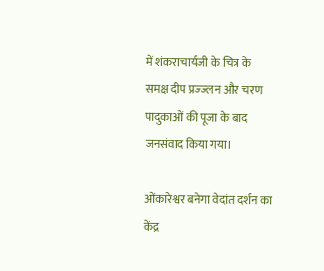में शंकराचार्यजी के चित्र के समक्ष दीप प्रज्ज्लन और चरण पादुकाओं की पूजा के बाद जनसंवाद किया गया।

ओंकारेश्वर बनेगा वेदांत दर्शन का केंद्र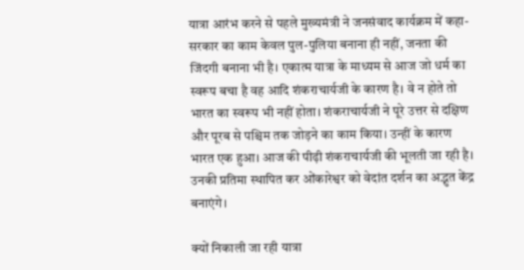यात्रा आरंभ करने से पहले मुख्यमंत्री ने जनसंवाद कार्यक्रम में कहा- सरकार का काम केवल पुल-पुलिया बनाना ही नहीं, जनता की जिंदगी बनाना भी है। एकात्म यात्रा के माध्यम से आज जो धर्म का स्वरूप बचा है वह आदि शंकराचार्यजी के कारण है। वे न होते तो भारत का स्वरूप भी नहीं होता। शंकराचार्यजी ने पूरे उत्तर से दक्षिण और पूरब से पश्चिम तक जोड़ने का काम किया। उन्हीं के कारण भारत एक हुआ। आज की पीढ़ी शंकराचार्यजी की भूलती जा रही है। उनकी प्रतिमा स्थापित कर ओंकारेश्वर को वेदांत दर्शन का अद्भुत केंद्र बनाएंगे।

क्यों निकाली जा रही यात्रा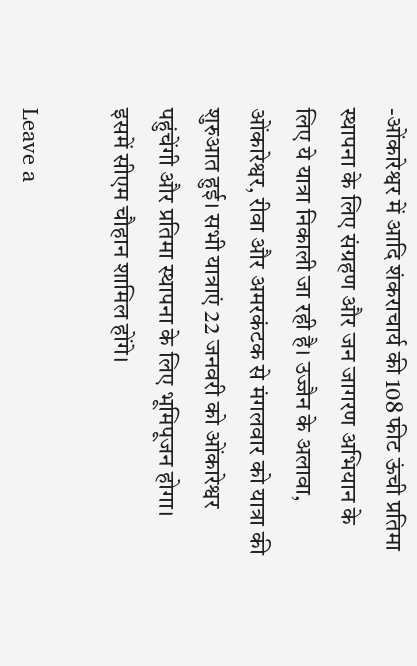-ओंकारेश्वर में आदि शंकराचार्य की 108 फीट ऊंची प्रतिमा स्थापना के लिए संग्रहण और जन जागरण अभियान के लिए ये यात्रा निकाली जा रही है। उज्जैन के अलावा, ओंकारेश्वर, रीवा और अमरकंटक से मंगलवार को यात्रा की शुरुआत हुई। सभी यात्राएं 22 जनवरी को ओंकारेश्वर पहुंचेंगी और प्रतिमा स्थापना के लिए भूमिपूजन होगा। इसमें सीएम चौहान शामिल होंगे।

Leave a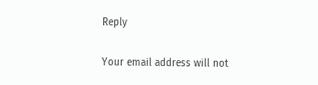Reply

Your email address will not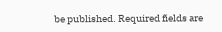be published. Required fields are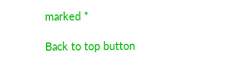marked *

Back to top button